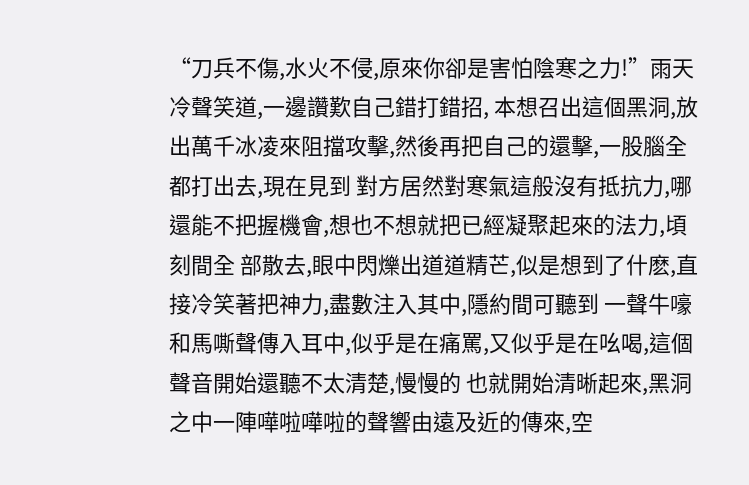“刀兵不傷,水火不侵,原來你卻是害怕陰寒之力!”雨天冷聲笑道,一邊讚歎自己錯打錯招, 本想召出這個黑洞,放出萬千冰凌來阻擋攻擊,然後再把自己的還擊,一股腦全都打出去,現在見到 對方居然對寒氣這般沒有抵抗力,哪還能不把握機會,想也不想就把已經凝聚起來的法力,頃刻間全 部散去,眼中閃爍出道道精芒,似是想到了什麽,直接冷笑著把神力,盡數注入其中,隱約間可聽到 一聲牛嚎和馬嘶聲傳入耳中,似乎是在痛罵,又似乎是在吆喝,這個聲音開始還聽不太清楚,慢慢的 也就開始清晰起來,黑洞之中一陣嘩啦嘩啦的聲響由遠及近的傳來,空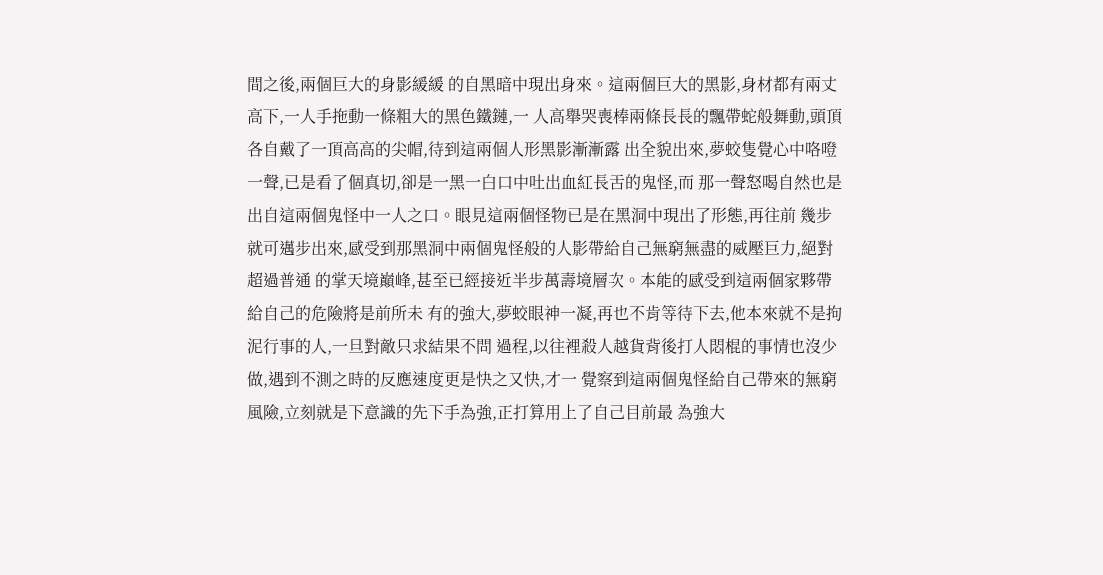間之後,兩個巨大的身影緩緩 的自黑暗中現出身來。這兩個巨大的黑影,身材都有兩丈高下,一人手拖動一條粗大的黑色鐵鏈,一 人高舉哭喪棒兩條長長的飄帶蛇般舞動,頭頂各自戴了一頂高高的尖帽,待到這兩個人形黑影漸漸露 出全貌出來,夢蛟隻覺心中咯噔一聲,已是看了個真切,卻是一黑一白口中吐出血紅長舌的鬼怪,而 那一聲怒喝自然也是出自這兩個鬼怪中一人之口。眼見這兩個怪物已是在黑洞中現出了形態,再往前 幾步就可邁步出來,感受到那黑洞中兩個鬼怪般的人影帶給自己無窮無盡的威壓巨力,絕對超過普通 的掌天境巔峰,甚至已經接近半步萬壽境層次。本能的感受到這兩個家夥帶給自己的危險將是前所未 有的強大,夢蛟眼神一凝,再也不肯等待下去,他本來就不是拘泥行事的人,一旦對敵只求結果不問 過程,以往裡殺人越貨背後打人悶棍的事情也沒少做,遇到不測之時的反應速度更是快之又快,才一 覺察到這兩個鬼怪給自己帶來的無窮風險,立刻就是下意識的先下手為強,正打算用上了自己目前最 為強大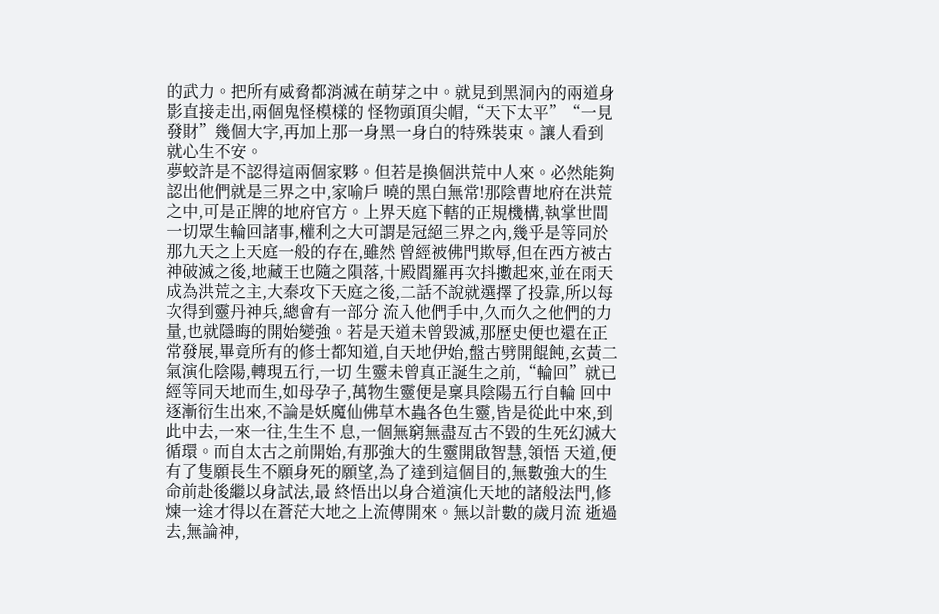的武力。把所有威脅都消滅在萌芽之中。就見到黑洞內的兩道身影直接走出,兩個鬼怪模樣的 怪物頭頂尖帽,“天下太平”“一見發財”幾個大字,再加上那一身黑一身白的特殊裝束。讓人看到 就心生不安。
夢蛟許是不認得這兩個家夥。但若是換個洪荒中人來。必然能夠認出他們就是三界之中,家喻戶 曉的黑白無常!那陰曹地府在洪荒之中,可是正牌的地府官方。上界天庭下轄的正規機構,執掌世間 一切眾生輪回諸事,權利之大可謂是冠絕三界之內,幾乎是等同於那九天之上天庭一般的存在,雖然 曾經被佛門欺辱,但在西方被古神破滅之後,地藏王也隨之隕落,十殿閻羅再次抖擻起來,並在雨天 成為洪荒之主,大秦攻下天庭之後,二話不說就選擇了投靠,所以每次得到靈丹神兵,總會有一部分 流入他們手中,久而久之他們的力量,也就隱晦的開始變強。若是天道未曾毀滅,那歷史便也還在正 常發展,畢竟所有的修士都知道,自天地伊始,盤古劈開餛飩,玄黃二氣演化陰陽,轉現五行,一切 生靈未曾真正誕生之前,“輪回”就已經等同天地而生,如母孕子,萬物生靈便是稟具陰陽五行自輪 回中逐漸衍生出來,不論是妖魔仙佛草木蟲各色生靈,皆是從此中來,到此中去,一來一往,生生不 息,一個無窮無盡亙古不毀的生死幻滅大循環。而自太古之前開始,有那強大的生靈開啟智慧,領悟 天道,便有了隻願長生不願身死的願望,為了達到這個目的,無數強大的生命前赴後繼以身試法,最 終悟出以身合道演化天地的諸般法門,修煉一途才得以在蒼茫大地之上流傳開來。無以計數的歲月流 逝過去,無論神,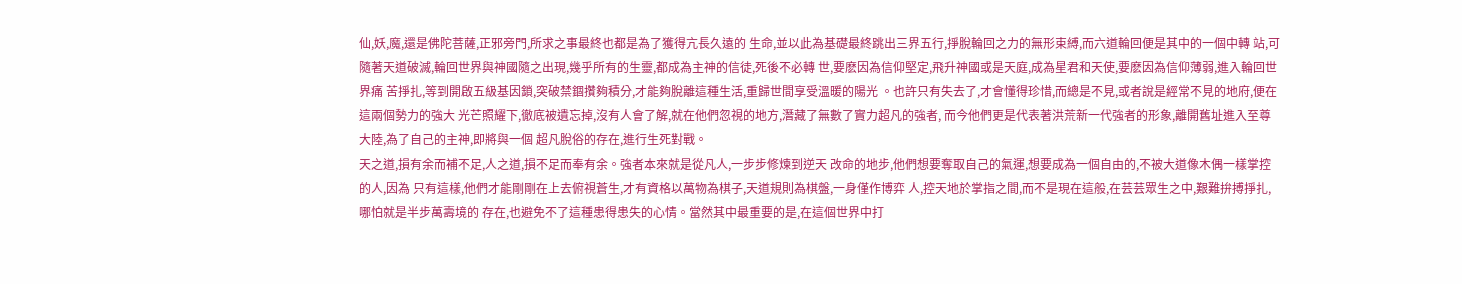仙,妖,魔,還是佛陀菩薩,正邪旁門,所求之事最終也都是為了獲得亢長久遠的 生命,並以此為基礎最終跳出三界五行,掙脫輪回之力的無形束縛,而六道輪回便是其中的一個中轉 站,可隨著天道破滅,輪回世界與神國隨之出現,幾乎所有的生靈,都成為主神的信徒,死後不必轉 世,要麽因為信仰堅定,飛升神國或是天庭,成為星君和天使,要麽因為信仰薄弱,進入輪回世界痛 苦掙扎,等到開啟五級基因鎖,突破禁錮攢夠積分,才能夠脫離這種生活,重歸世間享受溫暖的陽光 。也許只有失去了,才會懂得珍惜,而總是不見,或者說是經常不見的地府,便在這兩個勢力的強大 光芒照耀下,徹底被遺忘掉,沒有人會了解,就在他們忽視的地方,潛藏了無數了實力超凡的強者, 而今他們更是代表著洪荒新一代強者的形象,離開舊址進入至尊大陸,為了自己的主神,即將與一個 超凡脫俗的存在,進行生死對戰。
天之道,損有余而補不足,人之道,損不足而奉有余。強者本來就是從凡人,一步步修煉到逆天 改命的地步,他們想要奪取自己的氣運,想要成為一個自由的,不被大道像木偶一樣掌控的人,因為 只有這樣,他們才能剛剛在上去俯視蒼生,才有資格以萬物為棋子,天道規則為棋盤,一身僅作博弈 人,控天地於掌指之間,而不是現在這般,在芸芸眾生之中,艱難拚搏掙扎,哪怕就是半步萬壽境的 存在,也避免不了這種患得患失的心情。當然其中最重要的是,在這個世界中打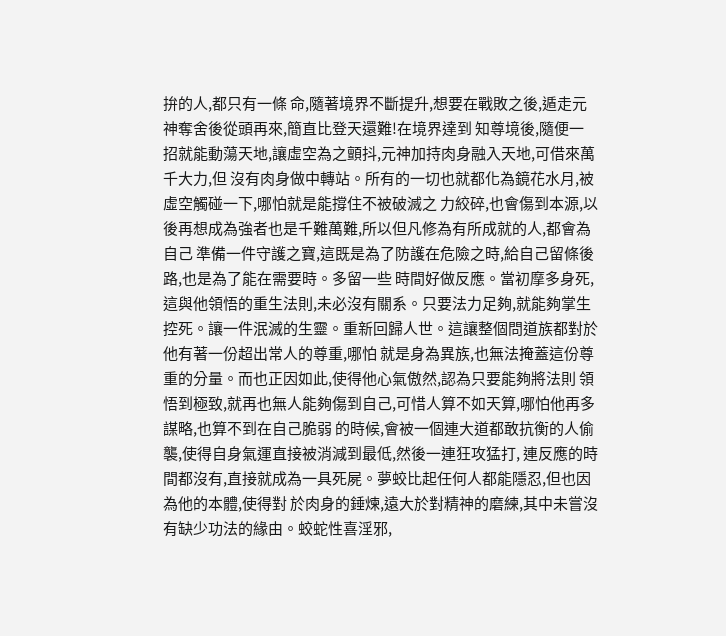拚的人,都只有一條 命,隨著境界不斷提升,想要在戰敗之後,遁走元神奪舍後從頭再來,簡直比登天還難!在境界達到 知尊境後,隨便一招就能動蕩天地,讓虛空為之顫抖,元神加持肉身融入天地,可借來萬千大力,但 沒有肉身做中轉站。所有的一切也就都化為鏡花水月,被虛空觸碰一下,哪怕就是能撐住不被破滅之 力絞碎,也會傷到本源,以後再想成為強者也是千難萬難,所以但凡修為有所成就的人,都會為自己 準備一件守護之寶,這既是為了防護在危險之時,給自己留條後路,也是為了能在需要時。多留一些 時間好做反應。當初摩多身死,這與他領悟的重生法則,未必沒有關系。只要法力足夠,就能夠掌生 控死。讓一件泯滅的生靈。重新回歸人世。這讓整個問道族都對於他有著一份超出常人的尊重,哪怕 就是身為異族,也無法掩蓋這份尊重的分量。而也正因如此,使得他心氣傲然,認為只要能夠將法則 領悟到極致,就再也無人能夠傷到自己,可惜人算不如天算,哪怕他再多謀略,也算不到在自己脆弱 的時候,會被一個連大道都敢抗衡的人偷襲,使得自身氣運直接被消減到最低,然後一連狂攻猛打, 連反應的時間都沒有,直接就成為一具死屍。夢蛟比起任何人都能隱忍,但也因為他的本體,使得對 於肉身的錘煉,遠大於對精神的磨練,其中未嘗沒有缺少功法的緣由。蛟蛇性喜淫邪,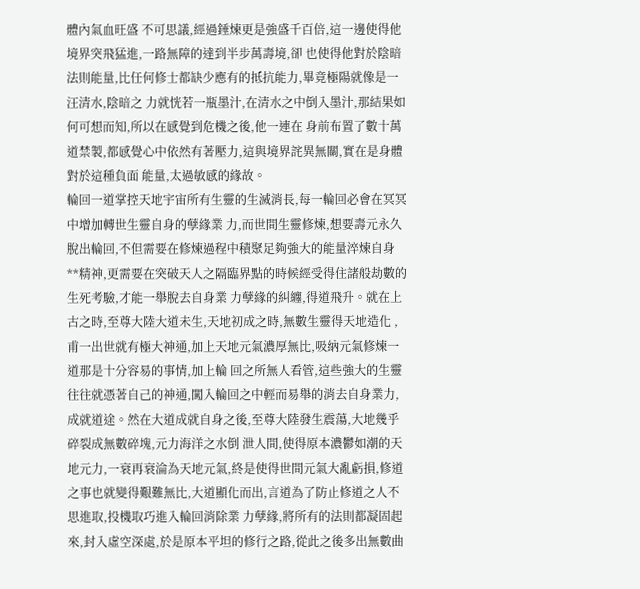體內氣血旺盛 不可思議,經過錘煉更是強盛千百倍,這一邊使得他境界突飛猛進,一路無障的達到半步萬壽境,卻 也使得他對於陰暗法則能量,比任何修士都缺少應有的抵抗能力,畢竟極陽就像是一汪清水,陰暗之 力就恍若一瓶墨汁,在清水之中倒入墨汁,那結果如何可想而知,所以在感覺到危機之後,他一連在 身前布置了數十萬道禁製,都感覺心中依然有著壓力,這與境界詫異無關,實在是身體對於這種負面 能量,太過敏感的緣故。
輪回一道掌控天地宇宙所有生靈的生滅消長,每一輪回必會在冥冥中增加轉世生靈自身的孽緣業 力,而世間生靈修煉,想要壽元永久脫出輪回,不但需要在修煉過程中積聚足夠強大的能量淬煉自身 **精神,更需要在突破天人之隔臨界點的時候經受得住諸般劫數的生死考驗,才能一舉脫去自身業 力孽緣的糾纏,得道飛升。就在上古之時,至尊大陸大道未生,天地初成之時,無數生靈得天地造化 ,甫一出世就有極大神通,加上天地元氣濃厚無比,吸納元氣修煉一道那是十分容易的事情,加上輪 回之所無人看管,這些強大的生靈往往就憑著自己的神通,闖入輪回之中輕而易舉的消去自身業力, 成就道途。然在大道成就自身之後,至尊大陸發生震蕩,大地幾乎碎裂成無數碎塊,元力海洋之水倒 泄人間,使得原本濃鬱如潮的天地元力,一衰再衰淪為天地元氣,終是使得世間元氣大亂虧損,修道 之事也就變得艱難無比,大道顯化而出,言道為了防止修道之人不思進取,投機取巧進入輪回消除業 力孽緣,將所有的法則都凝固起來,封入虛空深處,於是原本平坦的修行之路,從此之後多出無數曲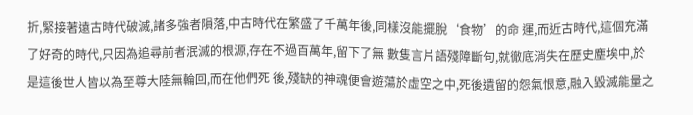折,緊接著遠古時代破滅,諸多強者隕落,中古時代在繁盛了千萬年後,同樣沒能擺脫‘食物’的命 運,而近古時代,這個充滿了好奇的時代,只因為追尋前者泯滅的根源,存在不過百萬年,留下了無 數隻言片語殘障斷句,就徹底消失在歷史塵埃中,於是這後世人皆以為至尊大陸無輪回,而在他們死 後,殘缺的神魂便會遊蕩於虛空之中,死後遺留的怨氣恨意,融入毀滅能量之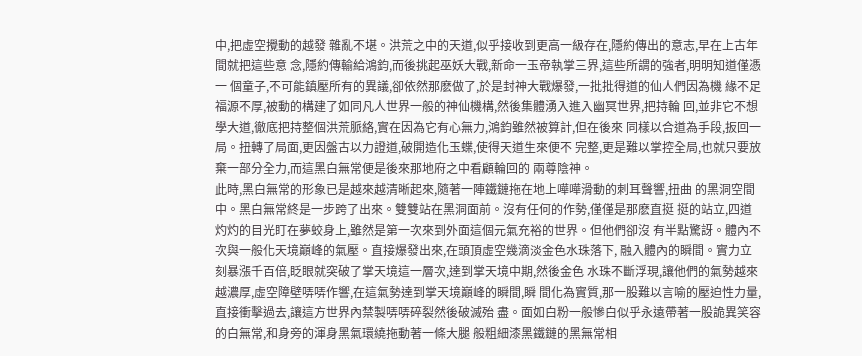中,把虛空攪動的越發 雜亂不堪。洪荒之中的天道,似乎接收到更高一級存在,隱約傳出的意志,早在上古年間就把這些意 念,隱約傳輸給鴻鈞,而後挑起巫妖大戰,新命一玉帝執掌三界,這些所謂的強者,明明知道僅憑一 個童子,不可能鎮壓所有的異議,卻依然那麽做了,於是封神大戰爆發,一批批得道的仙人們因為機 緣不足福源不厚,被動的構建了如同凡人世界一般的神仙機構,然後集體湧入進入幽冥世界,把持輪 回,並非它不想學大道,徹底把持整個洪荒脈絡,實在因為它有心無力,鴻鈞雖然被算計,但在後來 同樣以合道為手段,扳回一局。扭轉了局面,更因盤古以力證道,破開造化玉蝶,使得天道生來便不 完整,更是難以掌控全局,也就只要放棄一部分全力,而這黑白無常便是後來那地府之中看顧輪回的 兩尊陰神。
此時,黑白無常的形象已是越來越清晰起來,隨著一陣鐵鏈拖在地上嘩嘩滑動的刺耳聲響,扭曲 的黑洞空間中。黑白無常終是一步跨了出來。雙雙站在黑洞面前。沒有任何的作勢,僅僅是那麽直挺 挺的站立,四道灼灼的目光盯在夢蛟身上,雖然是第一次來到外面這個元氣充裕的世界。但他們卻沒 有半點驚訝。體內不次與一般化天境巔峰的氣壓。直接爆發出來,在頭頂虛空幾滴淡金色水珠落下, 融入體內的瞬間。實力立刻暴漲千百倍,眨眼就突破了掌天境這一層次,達到掌天境中期,然後金色 水珠不斷浮現,讓他們的氣勢越來越濃厚,虛空障壁哢哢作響,在這氣勢達到掌天境巔峰的瞬間,瞬 間化為實質,那一股難以言喻的壓迫性力量,直接衝擊過去,讓這方世界內禁製哢哢碎裂然後破滅殆 盡。面如白粉一般慘白似乎永遠帶著一股詭異笑容的白無常,和身旁的渾身黑氣環繞拖動著一條大腿 般粗細漆黑鐵鏈的黑無常相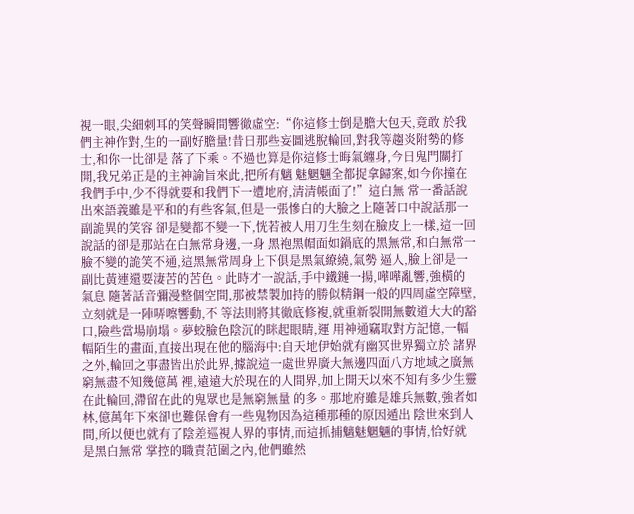視一眼,尖細刺耳的笑聲瞬間響徹虛空:“你這修士倒是膽大包天,竟敢 於我們主神作對,生的一副好膽量!昔日那些妄圖逃脫輪回,對我等趨炎附勢的修士,和你一比卻是 落了下乘。不過也算是你這修士晦氣纏身,今日鬼門關打開,我兄弟正是的主神諭旨來此,把所有魑 魅魍魎全都捉拿歸案,如今你撞在我們手中,少不得就要和我們下一遭地府,清清帳面了!”這白無 常一番話說出來語義雖是平和的有些客氣,但是一張慘白的大臉之上隨著口中說話那一副詭異的笑容 卻是變都不變一下,恍若被人用刀生生刻在臉皮上一樣,這一回說話的卻是那站在白無常身邊,一身 黑袍黑帽面如鍋底的黑無常,和白無常一臉不變的詭笑不通,這黑無常周身上下俱是黑氣繚繞,氣勢 逼人,臉上卻是一副比黃連還要淒苦的苦色。此時才一說話,手中鐵鏈一揚,嘩嘩亂響,強橫的氣息 隨著話音彌漫整個空間,那被禁製加持的勝似精鋼一般的四周虛空障壁,立刻就是一陣哢嚓響動,不 等法則將其徹底修複,就重新裂開無數道大大的豁口,險些當場崩塌。夢蛟臉色陰沉的眯起眼睛,運 用神通竊取對方記憶,一幅幅陌生的畫面,直接出現在他的腦海中:自天地伊始就有幽冥世界獨立於 諸界之外,輪回之事盡皆出於此界,據說這一處世界廣大無邊四面八方地域之廣無窮無盡不知幾億萬 裡,遠遠大於現在的人間界,加上開天以來不知有多少生靈在此輪回,滯留在此的鬼眾也是無窮無量 的多。那地府雖是雄兵無數,強者如林,億萬年下來卻也難保會有一些鬼物因為這種那種的原因遁出 陰世來到人間,所以便也就有了陰差巡視人界的事情,而這抓捕魑魅魍魎的事情,恰好就是黑白無常 掌控的職責范圍之內,他們雖然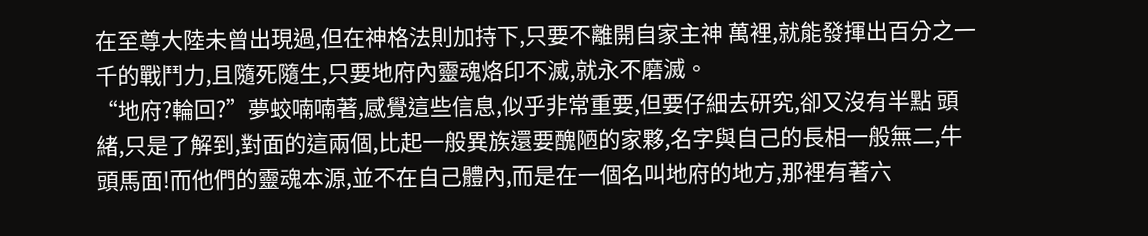在至尊大陸未曾出現過,但在神格法則加持下,只要不離開自家主神 萬裡,就能發揮出百分之一千的戰鬥力,且隨死隨生,只要地府內靈魂烙印不滅,就永不磨滅。
“地府?輪回?”夢蛟喃喃著,感覺這些信息,似乎非常重要,但要仔細去研究,卻又沒有半點 頭緒,只是了解到,對面的這兩個,比起一般異族還要醜陋的家夥,名字與自己的長相一般無二,牛 頭馬面!而他們的靈魂本源,並不在自己體內,而是在一個名叫地府的地方,那裡有著六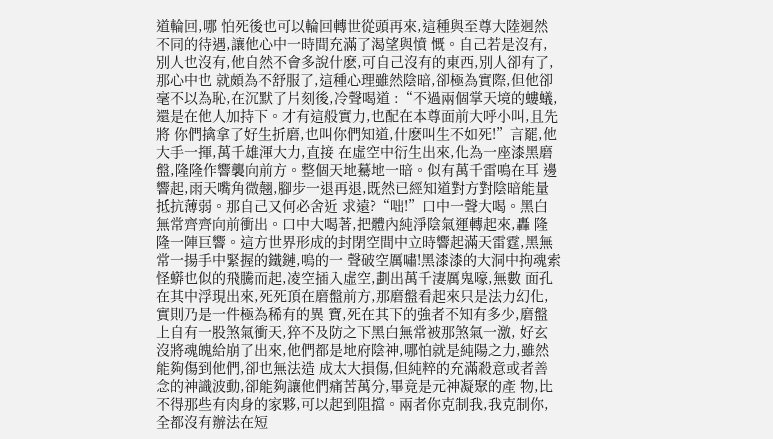道輪回,哪 怕死後也可以輪回轉世從頭再來,這種與至尊大陸迥然不同的待遇,讓他心中一時間充滿了渴望與憤 慨。自己若是沒有,別人也沒有,他自然不會多說什麽,可自己沒有的東西,別人卻有了,那心中也 就頗為不舒服了,這種心理雖然陰暗,卻極為實際,但他卻毫不以為恥,在沉默了片刻後,冷聲喝道 :“不過兩個掌天境的螻蟻,還是在他人加持下。才有這般實力,也配在本尊面前大呼小叫,且先將 你們擒拿了好生折磨,也叫你們知道,什麽叫生不如死!”言罷,他大手一揮,萬千雄渾大力,直接 在虛空中衍生出來,化為一座漆黑磨盤,隆隆作響襲向前方。整個天地驀地一暗。似有萬千雷鳴在耳 邊響起,雨天嘴角微翹,腳步一退再退,既然已經知道對方對陰暗能量抵抗薄弱。那自己又何必舍近 求遠?“咄!”口中一聲大喝。黑白無常齊齊向前衝出。口中大喝著,把體內純淨陰氣運轉起來,轟 隆隆一陣巨響。這方世界形成的封閉空間中立時響起滿天雷霆,黑無常一揚手中緊握的鐵鏈,嗚的一 聲破空厲嘯!黑漆漆的大洞中拘魂索怪蟒也似的飛騰而起,凌空插入虛空,劃出萬千淒厲鬼嚎,無數 面孔在其中浮現出來,死死頂在磨盤前方,那磨盤看起來只是法力幻化,實則乃是一件極為稀有的異 寶,死在其下的強者不知有多少,磨盤上自有一股煞氣衝天,猝不及防之下黑白無常被那煞氣一激, 好玄沒將魂魄給崩了出來,他們都是地府陰神,哪怕就是純陽之力,雖然能夠傷到他們,卻也無法造 成太大損傷,但純粹的充滿殺意或者善念的神識波動,卻能夠讓他們痛苦萬分,畢竟是元神凝聚的產 物,比不得那些有肉身的家夥,可以起到阻擋。兩者你克制我,我克制你,全都沒有辦法在短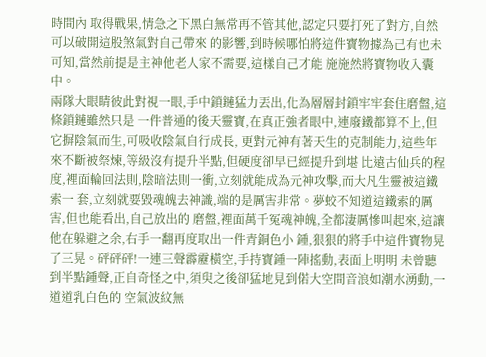時間內 取得戰果,情急之下黑白無常再不管其他,認定只要打死了對方,自然可以破開這股煞氣對自己帶來 的影響,到時候哪怕將這件寶物據為己有也未可知,當然前提是主神他老人家不需要,這樣自己才能 施施然將寶物收入囊中。
兩隊大眼睛彼此對視一眼,手中鎖鏈猛力丟出,化為層層封鎖牢牢套住磨盤,這條鎖鏈雖然只是 一件普通的後天靈寶,在真正強者眼中,連廢鐵都算不上,但它摒陰氣而生,可吸收陰氣自行成長, 更對元神有著天生的克制能力,這些年來不斷被祭煉,等級沒有提升半點,但硬度卻早已經提升到堪 比遠古仙兵的程度,裡面輪回法則,陰暗法則一衝,立刻就能成為元神攻擊,而大凡生靈被這鐵索一 套,立刻就要毀魂魄去神識,端的是厲害非常。夢蛟不知道這鐵索的厲害,但也能看出,自己放出的 磨盤,裡面萬千冤魂神魄,全都淒厲慘叫起來,這讓他在躲避之余,右手一翻再度取出一件青銅色小 鍾,狠狠的將手中這件寶物晃了三晃。砰砰砰!一連三聲霹靂橫空,手持寶鍾一陣搖動,表面上明明 未曾聽到半點鍾聲,正自奇怪之中,須臾之後卻猛地見到偌大空間音浪如潮水湧動,一道道乳白色的 空氣波紋無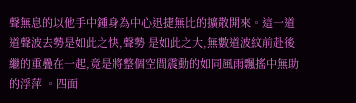聲無息的以他手中鍾身為中心迅捷無比的擴散開來。這一道道聲波去勢是如此之快,聲勢 是如此之大,無數道波紋前赴後繼的重疊在一起,竟是將整個空間震動的如同風雨飄搖中無助的浮萍 。四面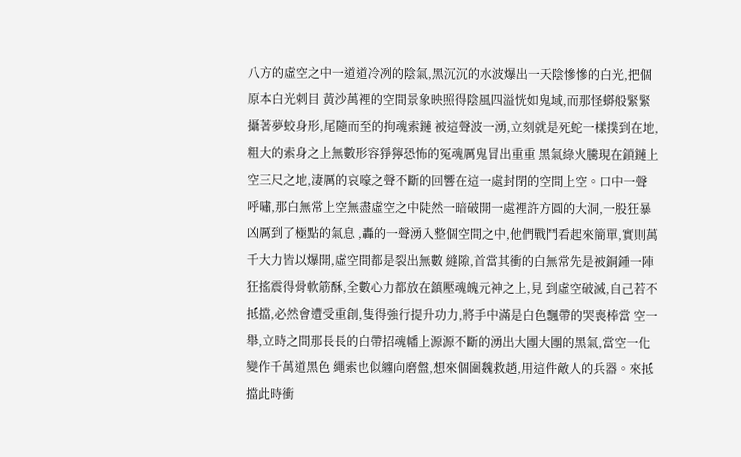八方的虛空之中一道道冷冽的陰氣,黑沉沉的水波爆出一天陰慘慘的白光,把個原本白光刺目 黃沙萬裡的空間景象映照得陰風四溢恍如鬼域,而那怪蟒般緊緊攝著夢蛟身形,尾隨而至的拘魂索鏈 被這聲波一湧,立刻就是死蛇一樣撲到在地,粗大的索身之上無數形容猙獰恐怖的冤魂厲鬼冒出重重 黑氣綠火騰現在鎖鏈上空三尺之地,淒厲的哀嚎之聲不斷的回響在這一處封閉的空間上空。口中一聲 呼嘯,那白無常上空無盡虛空之中陡然一暗破開一處裡許方圓的大洞,一股狂暴凶厲到了極點的氣息 ,轟的一聲湧入整個空間之中,他們戰鬥看起來簡單,實則萬千大力皆以爆開,虛空間都是裂出無數 縫隙,首當其衝的白無常先是被銅鍾一陣狂搖震得骨軟筋酥,全數心力都放在鎮壓魂魄元神之上,見 到虛空破滅,自己若不抵擋,必然會遭受重創,隻得強行提升功力,將手中滿是白色飄帶的哭喪棒當 空一舉,立時之間那長長的白帶招魂幡上源源不斷的湧出大團大團的黑氣,當空一化變作千萬道黑色 繩索也似纏向磨盤,想來個圍魏救趙,用這件敵人的兵器。來抵擋此時衝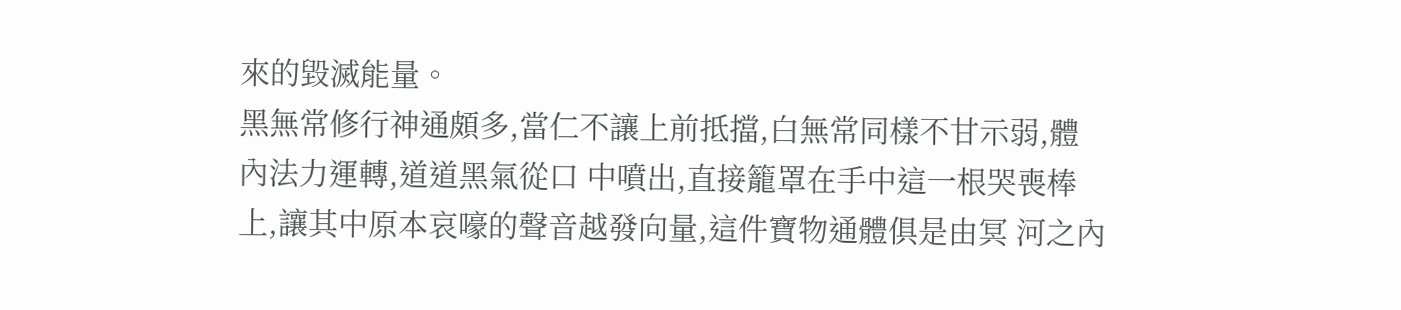來的毀滅能量。
黑無常修行神通頗多,當仁不讓上前抵擋,白無常同樣不甘示弱,體內法力運轉,道道黑氣從口 中噴出,直接籠罩在手中這一根哭喪棒上,讓其中原本哀嚎的聲音越發向量,這件寶物通體俱是由冥 河之內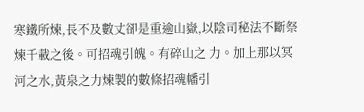寒鐵所煉,長不及數丈卻是重逾山嶽,以陰司秘法不斷祭煉千載之後。可招魂引魄。有碎山之 力。加上那以冥河之水,黃泉之力煉製的數條招魂幡引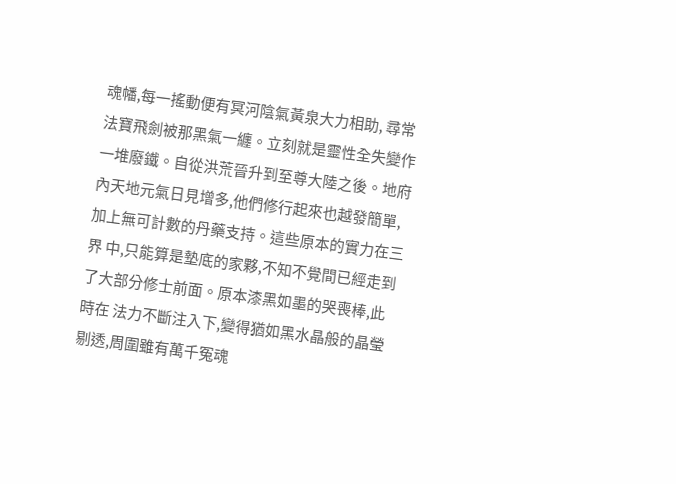魂幡,每一搖動便有冥河陰氣黃泉大力相助, 尋常法寶飛劍被那黑氣一纏。立刻就是靈性全失變作一堆廢鐵。自從洪荒晉升到至尊大陸之後。地府 內天地元氣日見增多,他們修行起來也越發簡單,加上無可計數的丹藥支持。這些原本的實力在三界 中,只能算是墊底的家夥,不知不覺間已經走到了大部分修士前面。原本漆黑如墨的哭喪棒,此時在 法力不斷注入下,變得猶如黑水晶般的晶瑩剔透,周圍雖有萬千冤魂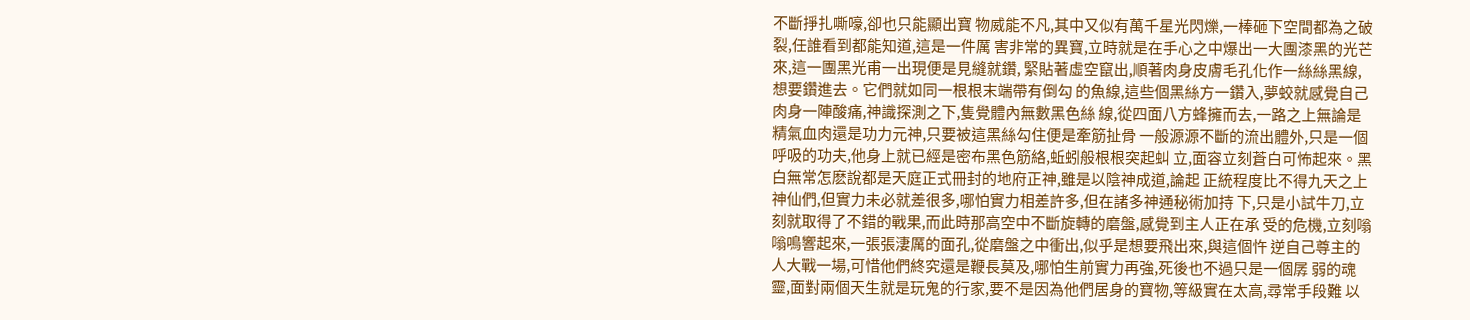不斷掙扎嘶嚎,卻也只能顯出寶 物威能不凡,其中又似有萬千星光閃爍,一棒砸下空間都為之破裂,任誰看到都能知道,這是一件厲 害非常的異寶,立時就是在手心之中爆出一大團漆黑的光芒來,這一團黑光甫一出現便是見縫就鑽, 緊貼著虛空竄出,順著肉身皮膚毛孔化作一絲絲黑線,想要鑽進去。它們就如同一根根末端帶有倒勾 的魚線,這些個黑絲方一鑽入,夢蛟就感覺自己肉身一陣酸痛,神識探測之下,隻覺體內無數黑色絲 線,從四面八方蜂擁而去,一路之上無論是精氣血肉還是功力元神,只要被這黑絲勾住便是牽筋扯骨 一般源源不斷的流出體外,只是一個呼吸的功夫,他身上就已經是密布黑色筋絡,蚯蚓般根根突起虯 立,面容立刻蒼白可怖起來。黑白無常怎麽說都是天庭正式冊封的地府正神,雖是以陰神成道,論起 正統程度比不得九天之上神仙們,但實力未必就差很多,哪怕實力相差許多,但在諸多神通秘術加持 下,只是小試牛刀,立刻就取得了不錯的戰果,而此時那高空中不斷旋轉的磨盤,感覺到主人正在承 受的危機,立刻嗡嗡鳴響起來,一張張淒厲的面孔,從磨盤之中衝出,似乎是想要飛出來,與這個忤 逆自己尊主的人大戰一場,可惜他們終究還是鞭長莫及,哪怕生前實力再強,死後也不過只是一個孱 弱的魂靈,面對兩個天生就是玩鬼的行家,要不是因為他們居身的寶物,等級實在太高,尋常手段難 以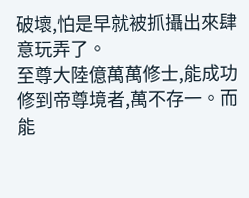破壞,怕是早就被抓攝出來肆意玩弄了。
至尊大陸億萬萬修士,能成功修到帝尊境者,萬不存一。而能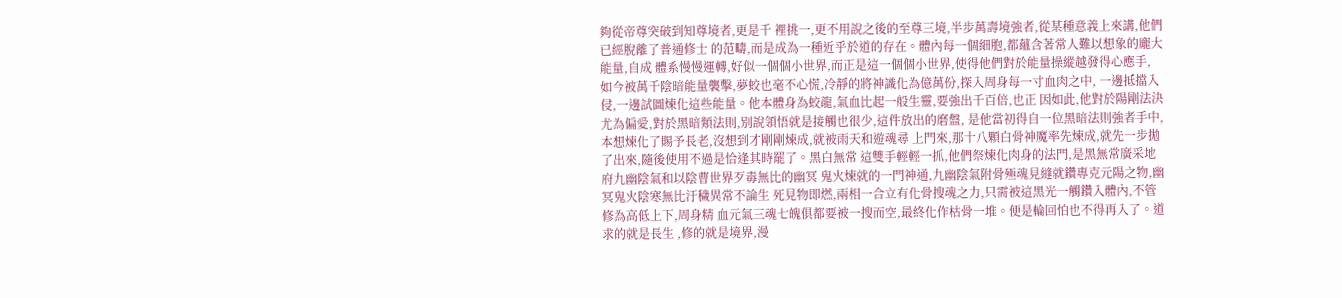夠從帝尊突破到知尊境者,更是千 裡挑一,更不用說之後的至尊三境,半步萬壽境強者,從某種意義上來講,他們已經脫離了普通修士 的范疇,而是成為一種近乎於道的存在。體內每一個細胞,都蘊含著常人難以想象的龐大能量,自成 體系慢慢運轉,好似一個個小世界,而正是這一個個小世界,使得他們對於能量操縱越發得心應手, 如今被萬千陰暗能量襲擊,夢蛟也毫不心慌,冷靜的將神識化為億萬份,探入周身每一寸血肉之中, 一邊抵擋入侵,一邊試圖煉化這些能量。他本體身為蛟龍,氣血比起一般生靈,要強出千百倍,也正 因如此,他對於陽剛法決尤為偏愛,對於黑暗類法則,別說領悟就是接觸也很少,這件放出的磨盤, 是他當初得自一位黑暗法則強者手中,本想煉化了賜予長老,沒想到才剛剛煉成,就被雨天和遊魂尋 上門來,那十八顆白骨神魔率先煉成,就先一步拋了出來,隨後使用不過是恰逢其時罷了。黑白無常 這雙手輕輕一抓,他們祭煉化肉身的法門,是黑無常廣采地府九幽陰氣和以陰曹世界歹毒無比的幽冥 鬼火煉就的一門神通,九幽陰氣附骨殛魂見縫就鑽專克元陽之物,幽冥鬼火陰寒無比汙穢異常不論生 死見物即燃,兩相一合立有化骨搜魂之力,只需被這黑光一觸鑽入體內,不管修為高低上下,周身精 血元氣三魂七魄俱都要被一搜而空,最終化作枯骨一堆。便是輪回怕也不得再入了。道求的就是長生 ,修的就是境界,漫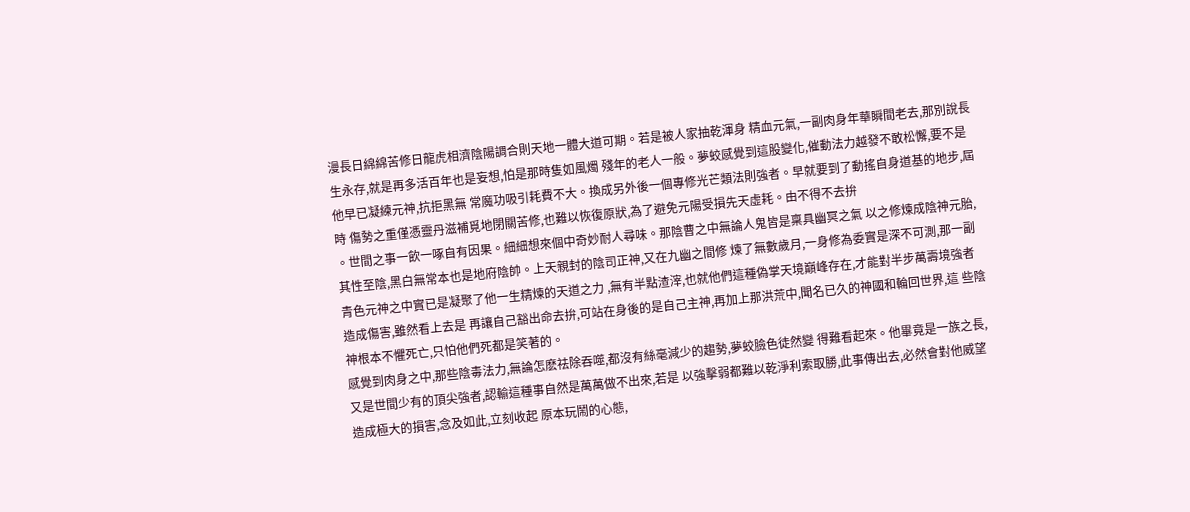漫長日綿綿苦修日龍虎相濟陰陽調合則天地一體大道可期。若是被人家抽乾渾身 精血元氣,一副肉身年華瞬間老去,那別說長生永存,就是再多活百年也是妄想,怕是那時隻如風燭 殘年的老人一般。夢蛟感覺到這股變化,催動法力越發不敢松懈,要不是他早已凝練元神,抗拒黑無 常魔功吸引耗費不大。換成另外後一個專修光芒類法則強者。早就要到了動搖自身道基的地步,屆時 傷勢之重僅憑靈丹滋補覓地閉關苦修,也難以恢復原狀,為了避免元陽受損先天虛耗。由不得不去拚
。世間之事一飲一啄自有因果。細細想來個中奇妙耐人尋味。那陰曹之中無論人鬼皆是稟具幽冥之氣 以之修煉成陰神元胎,其性至陰,黑白無常本也是地府陰帥。上天親封的陰司正神,又在九幽之間修 煉了無數歲月,一身修為委實是深不可測,那一副青色元神之中實已是凝聚了他一生精煉的天道之力 ,無有半點渣滓,也就他們這種偽掌天境巔峰存在,才能對半步萬壽境強者造成傷害,雖然看上去是 再讓自己豁出命去拚,可站在身後的是自己主神,再加上那洪荒中,聞名已久的神國和輪回世界,這 些陰神根本不懼死亡,只怕他們死都是笑著的。
感覺到肉身之中,那些陰毒法力,無論怎麽祛除吞噬,都沒有絲毫減少的趨勢,夢蛟臉色徒然變 得難看起來。他畢竟是一族之長,又是世間少有的頂尖強者,認輸這種事自然是萬萬做不出來,若是 以強擊弱都難以乾淨利索取勝,此事傳出去,必然會對他威望造成極大的損害,念及如此,立刻收起 原本玩鬧的心態,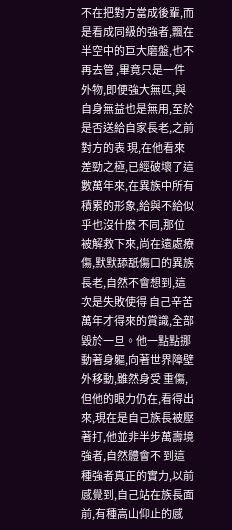不在把對方當成後輩,而是看成同級的強者,飄在半空中的巨大磨盤,也不再去管 ,畢竟只是一件外物,即便強大無匹,與自身無益也是無用,至於是否送給自家長老,之前對方的表 現,在他看來差勁之極,已經破壞了這數萬年來,在異族中所有積累的形象,給與不給似乎也沒什麽 不同,那位被解救下來,尚在遠處療傷,默默舔舐傷口的異族長老,自然不會想到,這次是失敗使得 自己辛苦萬年才得來的賞識,全部毀於一旦。他一點點挪動著身軀,向著世界障壁外移動,雖然身受 重傷,但他的眼力仍在,看得出來,現在是自己族長被壓著打,他並非半步萬壽境強者,自然體會不 到這種強者真正的實力,以前感覺到,自己站在族長面前,有種高山仰止的感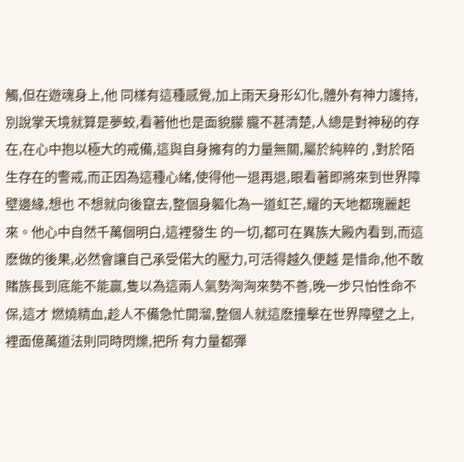觸,但在遊魂身上,他 同樣有這種感覺,加上雨天身形幻化,體外有神力護持,別說掌天境就算是夢蛟,看著他也是面貌朦 朧不甚清楚,人總是對神秘的存在,在心中抱以極大的戒備,這與自身擁有的力量無關,屬於純粹的 ,對於陌生存在的警戒,而正因為這種心緒,使得他一退再退,眼看著即將來到世界障壁邊緣,想也 不想就向後竄去,整個身軀化為一道虹芒,耀的天地都瑰麗起來。他心中自然千萬個明白,這裡發生 的一切,都可在異族大殿內看到,而這麽做的後果,必然會讓自己承受偌大的壓力,可活得越久便越 是惜命,他不敢賭族長到底能不能贏,隻以為這兩人氣勢洶洶來勢不善,晚一步只怕性命不保,這才 燃燒精血,趁人不備急忙開溜,整個人就這麽撞擊在世界障壁之上,裡面億萬道法則同時閃爍,把所 有力量都彈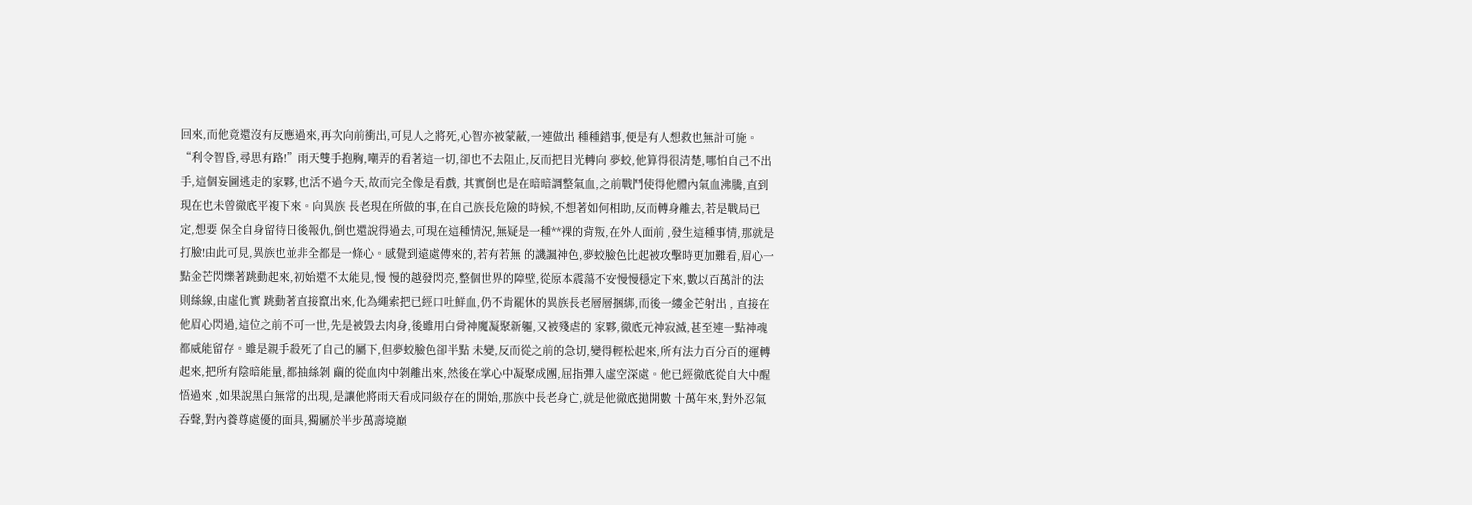回來,而他竟還沒有反應過來,再次向前衝出,可見人之將死,心智亦被蒙蔽,一連做出 種種錯事,便是有人想救也無計可施。
“利令智昏,尋思有路!”雨天雙手抱胸,嘲弄的看著這一切,卻也不去阻止,反而把目光轉向 夢蛟,他算得很清楚,哪怕自己不出手,這個妄圖逃走的家夥,也活不過今天,故而完全像是看戲, 其實倒也是在暗暗調整氣血,之前戰鬥使得他體內氣血沸騰,直到現在也未曾徹底平複下來。向異族 長老現在所做的事,在自己族長危險的時候,不想著如何相助,反而轉身離去,若是戰局已定,想要 保全自身留待日後報仇,倒也還說得過去,可現在這種情況,無疑是一種**裸的背叛,在外人面前 ,發生這種事情,那就是打臉!由此可見,異族也並非全都是一條心。感覺到遠處傳來的,若有若無 的譏諷神色,夢蛟臉色比起被攻擊時更加難看,眉心一點金芒閃爍著跳動起來,初始還不太能見,慢 慢的越發閃亮,整個世界的障壁,從原本震蕩不安慢慢穩定下來,數以百萬計的法則絲線,由虛化實 跳動著直接竄出來,化為繩索把已經口吐鮮血,仍不肯罷休的異族長老層層捆綁,而後一縷金芒射出 , 直接在他眉心閃過,這位之前不可一世,先是被毀去肉身,後雖用白骨神魔凝聚新軀,又被殘虐的 家夥,徹底元神寂滅,甚至連一點神魂都威能留存。雖是親手殺死了自己的屬下,但夢蛟臉色卻半點 未變,反而從之前的急切,變得輕松起來,所有法力百分百的運轉起來,把所有陰暗能量,都抽絲剝 繭的從血肉中剝離出來,然後在掌心中凝聚成團,屈指彈入虛空深處。他已經徹底從自大中醒悟過來 ,如果說黑白無常的出現,是讓他將雨天看成同級存在的開始,那族中長老身亡,就是他徹底拋開數 十萬年來,對外忍氣吞聲,對內養尊處優的面具,獨屬於半步萬壽境巔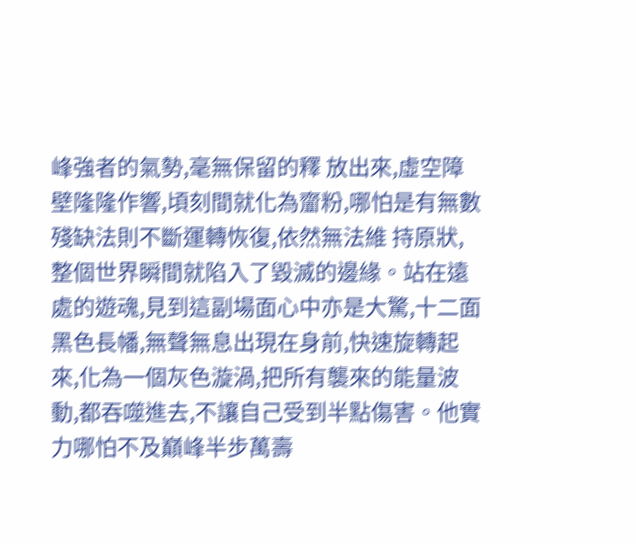峰強者的氣勢,毫無保留的釋 放出來,虛空障壁隆隆作響,頃刻間就化為齏粉,哪怕是有無數殘缺法則不斷運轉恢復,依然無法維 持原狀,整個世界瞬間就陷入了毀滅的邊緣。站在遠處的遊魂,見到這副場面心中亦是大驚,十二面黑色長幡,無聲無息出現在身前,快速旋轉起來,化為一個灰色漩渦,把所有襲來的能量波動,都吞噬進去,不讓自己受到半點傷害。他實力哪怕不及巔峰半步萬壽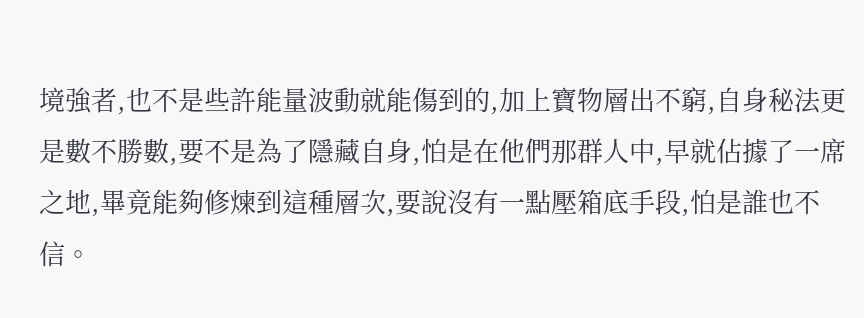境強者,也不是些許能量波動就能傷到的,加上寶物層出不窮,自身秘法更是數不勝數,要不是為了隱藏自身,怕是在他們那群人中,早就佔據了一席之地,畢竟能夠修煉到這種層次,要說沒有一點壓箱底手段,怕是誰也不信。